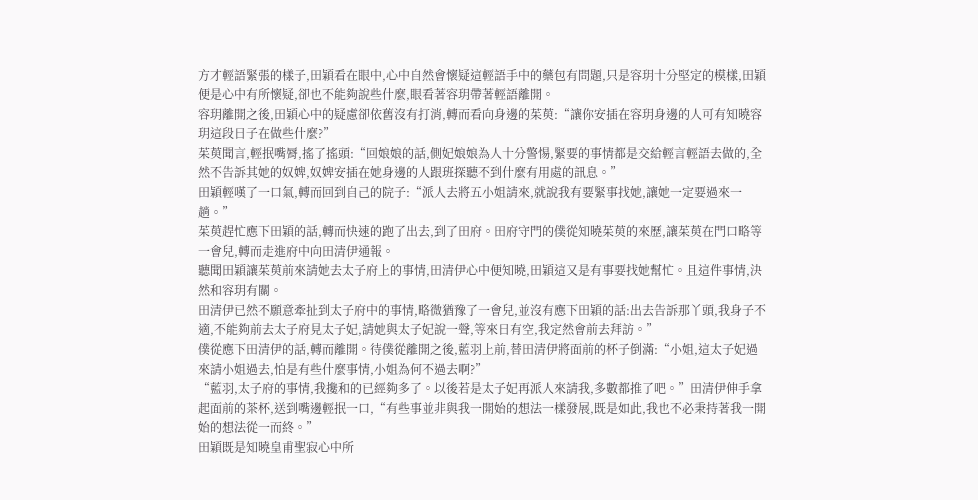方才輕語緊張的樣子,田穎看在眼中,心中自然會懷疑這輕語手中的藥包有問題,只是容玥十分堅定的模樣,田穎便是心中有所懷疑,卻也不能夠說些什麼,眼看著容玥帶著輕語離開。
容玥離開之後,田穎心中的疑慮卻依舊沒有打消,轉而看向身邊的茱萸:“讓你安插在容玥身邊的人可有知曉容玥這段日子在做些什麼?”
茱萸聞言,輕抿嘴脣,搖了搖頭:“回娘娘的話,側妃娘娘為人十分警惕,緊要的事情都是交給輕言輕語去做的,全然不告訴其她的奴婢,奴婢安插在她身邊的人跟班探聽不到什麼有用處的訊息。”
田穎輕嘆了一口氣,轉而回到自己的院子:“派人去將五小姐請來,就說我有要緊事找她,讓她一定要過來一趟。”
茱萸趕忙應下田穎的話,轉而快速的跑了出去,到了田府。田府守門的僕從知曉茱萸的來歷,讓茱萸在門口略等一會兒,轉而走進府中向田清伊通報。
聽聞田穎讓茱萸前來請她去太子府上的事情,田清伊心中便知曉,田穎這又是有事要找她幫忙。且這件事情,決然和容玥有關。
田清伊已然不願意牽扯到太子府中的事情,略微猶豫了一會兒,並沒有應下田穎的話:出去告訴那丫頭,我身子不適,不能夠前去太子府見太子妃,請她與太子妃說一聲,等來日有空,我定然會前去拜訪。”
僕從應下田清伊的話,轉而離開。待僕從離開之後,藍羽上前,替田清伊將面前的杯子倒滿:“小姐,這太子妃過來請小姐過去,怕是有些什麼事情,小姐為何不過去啊?”
“藍羽,太子府的事情,我攙和的已經夠多了。以後若是太子妃再派人來請我,多數都推了吧。”田清伊伸手拿起面前的茶杯,送到嘴邊輕抿一口,“有些事並非與我一開始的想法一樣發展,既是如此,我也不必秉持著我一開始的想法從一而終。”
田穎既是知曉皇甫聖寂心中所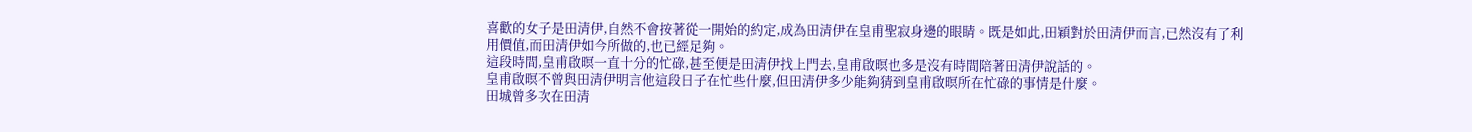喜歡的女子是田清伊,自然不會按著從一開始的約定,成為田清伊在皇甫聖寂身邊的眼睛。既是如此,田穎對於田清伊而言,已然沒有了利用價值,而田清伊如今所做的,也已經足夠。
這段時間,皇甫啟暝一直十分的忙碌,甚至便是田清伊找上門去,皇甫啟暝也多是沒有時間陪著田清伊說話的。
皇甫啟暝不曾與田清伊明言他這段日子在忙些什麼,但田清伊多少能夠猜到皇甫啟暝所在忙碌的事情是什麼。
田城曾多次在田清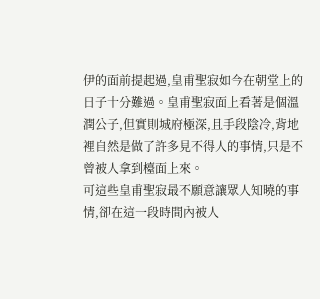伊的面前提起過,皇甫聖寂如今在朝堂上的日子十分難過。皇甫聖寂面上看著是個溫潤公子,但實則城府極深,且手段陰冷,背地裡自然是做了許多見不得人的事情,只是不曾被人拿到檯面上來。
可這些皇甫聖寂最不願意讓眾人知曉的事情,卻在這一段時間內被人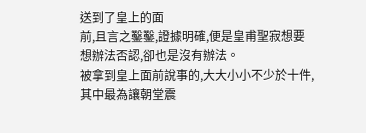送到了皇上的面
前,且言之鑿鑿,證據明確,便是皇甫聖寂想要想辦法否認,卻也是沒有辦法。
被拿到皇上面前說事的,大大小小不少於十件,其中最為讓朝堂震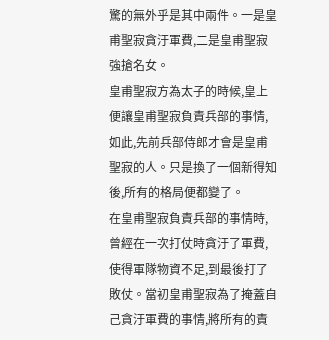驚的無外乎是其中兩件。一是皇甫聖寂貪汙軍費,二是皇甫聖寂強搶名女。
皇甫聖寂方為太子的時候,皇上便讓皇甫聖寂負責兵部的事情,如此,先前兵部侍郎才會是皇甫聖寂的人。只是換了一個新得知後,所有的格局便都變了。
在皇甫聖寂負責兵部的事情時,曾經在一次打仗時貪汙了軍費,使得軍隊物資不足,到最後打了敗仗。當初皇甫聖寂為了掩蓋自己貪汙軍費的事情,將所有的責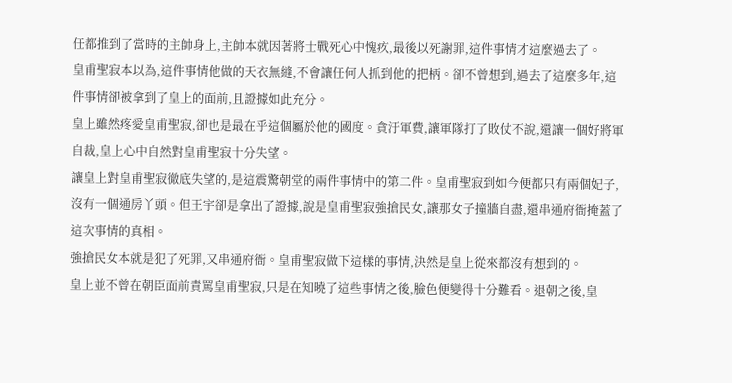任都推到了當時的主帥身上,主帥本就因著將士戰死心中愧疚,最後以死謝罪,這件事情才這麼過去了。
皇甫聖寂本以為,這件事情他做的天衣無縫,不會讓任何人抓到他的把柄。卻不曾想到,過去了這麼多年,這件事情卻被拿到了皇上的面前,且證據如此充分。
皇上雖然疼愛皇甫聖寂,卻也是最在乎這個屬於他的國度。貪汙軍費,讓軍隊打了敗仗不說,還讓一個好將軍自裁,皇上心中自然對皇甫聖寂十分失望。
讓皇上對皇甫聖寂徹底失望的,是這震驚朝堂的兩件事情中的第二件。皇甫聖寂到如今便都只有兩個妃子,沒有一個通房丫頭。但王宇卻是拿出了證據,說是皇甫聖寂強搶民女,讓那女子撞牆自盡,還串通府衙掩蓋了這次事情的真相。
強搶民女本就是犯了死罪,又串通府衙。皇甫聖寂做下這樣的事情,決然是皇上從來都沒有想到的。
皇上並不曾在朝臣面前責罵皇甫聖寂,只是在知曉了這些事情之後,臉色便變得十分難看。退朝之後,皇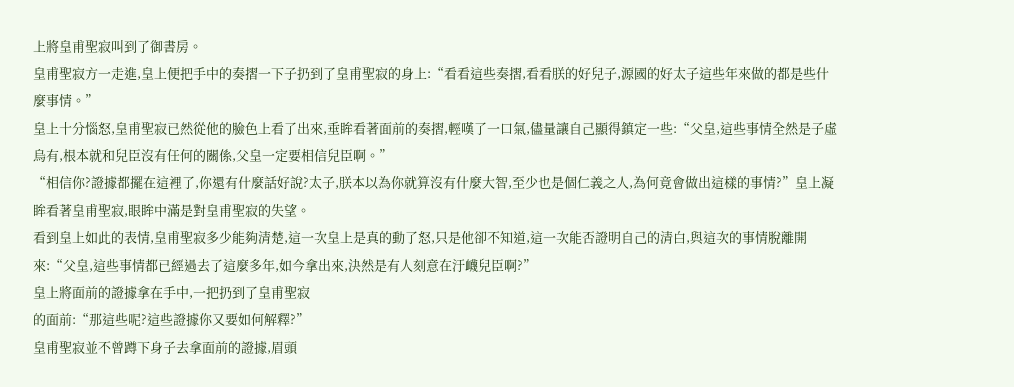上將皇甫聖寂叫到了御書房。
皇甫聖寂方一走進,皇上便把手中的奏摺一下子扔到了皇甫聖寂的身上:“看看這些奏摺,看看朕的好兒子,源國的好太子這些年來做的都是些什麼事情。”
皇上十分惱怒,皇甫聖寂已然從他的臉色上看了出來,垂眸看著面前的奏摺,輕嘆了一口氣,儘量讓自己顯得鎮定一些:“父皇,這些事情全然是子虛烏有,根本就和兒臣沒有任何的關係,父皇一定要相信兒臣啊。”
“相信你?證據都擺在這裡了,你還有什麼話好說?太子,朕本以為你就算沒有什麼大智,至少也是個仁義之人,為何竟會做出這樣的事情?”皇上凝眸看著皇甫聖寂,眼眸中滿是對皇甫聖寂的失望。
看到皇上如此的表情,皇甫聖寂多少能夠清楚,這一次皇上是真的動了怒,只是他卻不知道,這一次能否證明自己的清白,與這次的事情脫離開來:“父皇,這些事情都已經過去了這麼多年,如今拿出來,決然是有人刻意在汙衊兒臣啊?”
皇上將面前的證據拿在手中,一把扔到了皇甫聖寂
的面前:“那這些呢?這些證據你又要如何解釋?”
皇甫聖寂並不曾蹲下身子去拿面前的證據,眉頭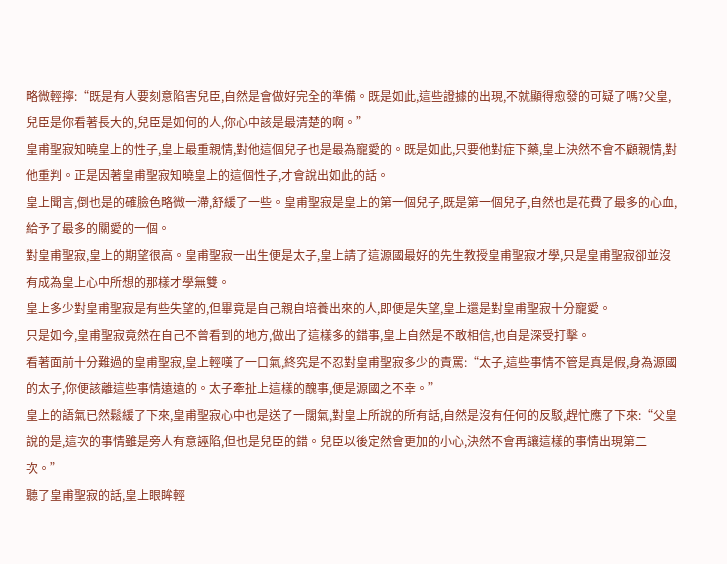略微輕擰:“既是有人要刻意陷害兒臣,自然是會做好完全的準備。既是如此,這些證據的出現,不就顯得愈發的可疑了嗎?父皇,兒臣是你看著長大的,兒臣是如何的人,你心中該是最清楚的啊。”
皇甫聖寂知曉皇上的性子,皇上最重親情,對他這個兒子也是最為寵愛的。既是如此,只要他對症下藥,皇上決然不會不顧親情,對他重判。正是因著皇甫聖寂知曉皇上的這個性子,才會說出如此的話。
皇上聞言,倒也是的確臉色略微一滯,舒緩了一些。皇甫聖寂是皇上的第一個兒子,既是第一個兒子,自然也是花費了最多的心血,給予了最多的關愛的一個。
對皇甫聖寂,皇上的期望很高。皇甫聖寂一出生便是太子,皇上請了這源國最好的先生教授皇甫聖寂才學,只是皇甫聖寂卻並沒有成為皇上心中所想的那樣才學無雙。
皇上多少對皇甫聖寂是有些失望的,但畢竟是自己親自培養出來的人,即便是失望,皇上還是對皇甫聖寂十分寵愛。
只是如今,皇甫聖寂竟然在自己不曾看到的地方,做出了這樣多的錯事,皇上自然是不敢相信,也自是深受打擊。
看著面前十分難過的皇甫聖寂,皇上輕嘆了一口氣,終究是不忍對皇甫聖寂多少的責罵:“太子,這些事情不管是真是假,身為源國的太子,你便該離這些事情遠遠的。太子牽扯上這樣的醜事,便是源國之不幸。”
皇上的語氣已然鬆緩了下來,皇甫聖寂心中也是送了一闊氣,對皇上所說的所有話,自然是沒有任何的反駁,趕忙應了下來:“父皇說的是,這次的事情雖是旁人有意誣陷,但也是兒臣的錯。兒臣以後定然會更加的小心,決然不會再讓這樣的事情出現第二次。”
聽了皇甫聖寂的話,皇上眼眸輕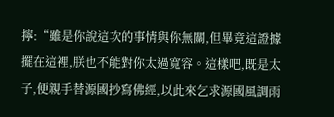擰:“雖是你說這次的事情與你無關,但畢竟這證據擺在這裡,朕也不能對你太過寬容。這樣吧,既是太子,便親手替源國抄寫佛經,以此來乞求源國風調雨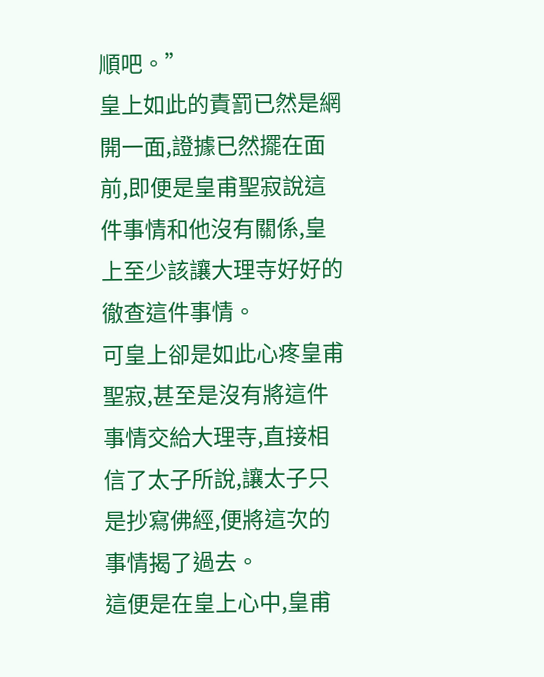順吧。”
皇上如此的責罰已然是網開一面,證據已然擺在面前,即便是皇甫聖寂說這件事情和他沒有關係,皇上至少該讓大理寺好好的徹查這件事情。
可皇上卻是如此心疼皇甫聖寂,甚至是沒有將這件事情交給大理寺,直接相信了太子所說,讓太子只是抄寫佛經,便將這次的事情揭了過去。
這便是在皇上心中,皇甫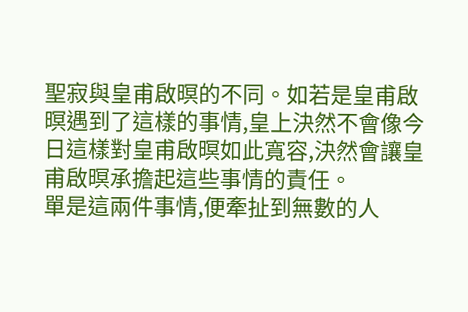聖寂與皇甫啟暝的不同。如若是皇甫啟暝遇到了這樣的事情,皇上決然不會像今日這樣對皇甫啟暝如此寬容,決然會讓皇甫啟暝承擔起這些事情的責任。
單是這兩件事情,便牽扯到無數的人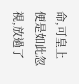命,可皇上便是如此忽視,放過了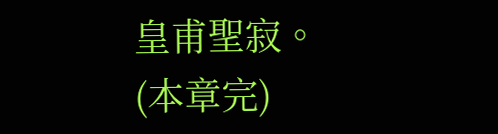皇甫聖寂。
(本章完)